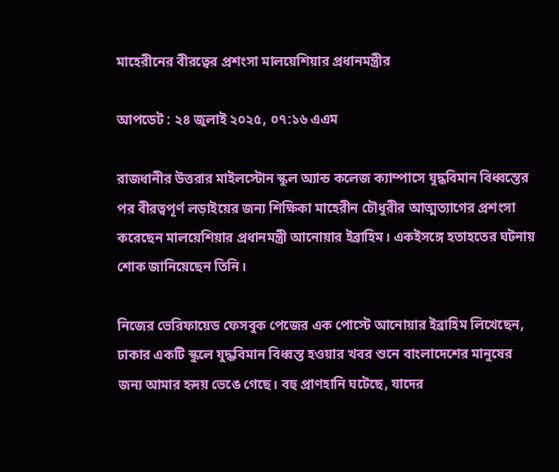মাহেরীনের বীরত্বের প্রশংসা মালয়েশিয়ার প্রধানমন্ত্রীর

আপডেট : ২৪ জুলাই ২০২৫, ০৭:১৬ এএম

রাজধানীর উত্তরার মাইলস্টোন স্কুল অ্যান্ড কলেজ ক্যাম্পাসে যুদ্ধবিমান বিধ্বস্তের পর বীরত্বপূর্ণ লড়াইয়ের জন্য শিক্ষিকা মাহেরীন চৌধুরীর আত্মত্যাগের প্রশংসা করেছেন মালয়েশিয়ার প্রধানমন্ত্রী আনোয়ার ইব্রাহিম। একইসঙ্গে হতাহতের ঘটনায় শোক জানিয়েছেন তিনি।

নিজের ভেরিফায়েড ফেসবুক পেজের এক পোস্টে আনোয়ার ইব্রাহিম লিখেছেন, ঢাকার একটি স্কুলে যুদ্ধবিমান বিধ্বস্ত হওয়ার খবর শুনে বাংলাদেশের মানুষের জন্য আমার হৃদয় ভেঙে গেছে। বহু প্রাণহানি ঘটেছে, যাদের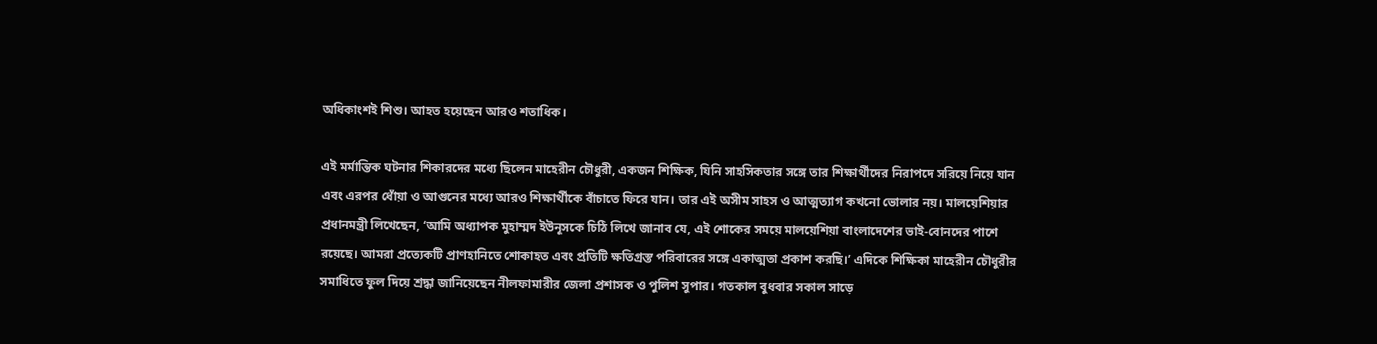অধিকাংশই শিশু। আহত হয়েছেন আরও শতাধিক।

এই মর্মান্তিক ঘটনার শিকারদের মধ্যে ছিলেন মাহেরীন চৌধুরী, একজন শিক্ষিক, যিনি সাহসিকতার সঙ্গে তার শিক্ষার্থীদের নিরাপদে সরিয়ে নিয়ে যান এবং এরপর ধোঁয়া ও আগুনের মধ্যে আরও শিক্ষার্থীকে বাঁচাতে ফিরে যান। তার এই অসীম সাহস ও আত্মত্যাগ কখনো ভোলার নয়। মালয়েশিয়ার প্রধানমন্ত্রী লিখেছেন, ‘আমি অধ্যাপক মুহাম্মদ ইউনূসকে চিঠি লিখে জানাব যে, এই শোকের সময়ে মালয়েশিয়া বাংলাদেশের ভাই-বোনদের পাশে রয়েছে। আমরা প্রত্যেকটি প্রাণহানিতে শোকাহত এবং প্রতিটি ক্ষতিগ্রস্ত পরিবারের সঙ্গে একাত্মতা প্রকাশ করছি।’ এদিকে শিক্ষিকা মাহেরীন চৌধুরীর সমাধিতে ফুল দিয়ে শ্রদ্ধা জানিয়েছেন নীলফামারীর জেলা প্রশাসক ও পুলিশ সুপার। গতকাল বুধবার সকাল সাড়ে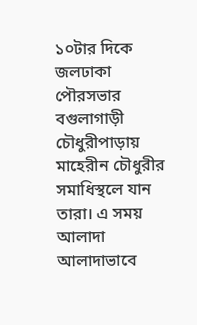১০টার দিকে জলঢাকা পৌরসভার বগুলাগাড়ী চৌধুরীপাড়ায় মাহেরীন চৌধুরীর সমাধিস্থলে যান তারা। এ সময় আলাদা আলাদাভাবে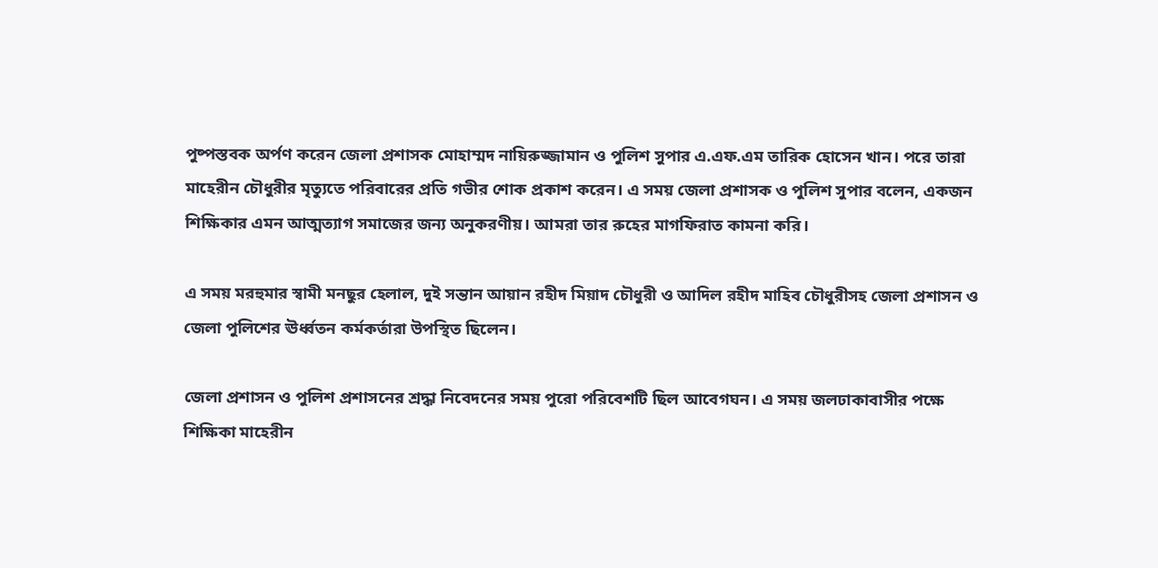পুষ্পস্তবক অর্পণ করেন জেলা প্রশাসক মোহাম্মদ নায়িরুজ্জামান ও পুলিশ সুপার এ.এফ.এম তারিক হোসেন খান। পরে তারা মাহেরীন চৌধুরীর মৃত্যুতে পরিবারের প্রতি গভীর শোক প্রকাশ করেন। এ সময় জেলা প্রশাসক ও পুলিশ সুপার বলেন, একজন শিক্ষিকার এমন আত্মত্যাগ সমাজের জন্য অনুকরণীয়। আমরা তার রুহের মাগফিরাত কামনা করি।

এ সময় মরহুমার স্বামী মনছুর হেলাল, দুই সন্তান আয়ান রহীদ মিয়াদ চৌধুরী ও আদিল রহীদ মাহিব চৌধুরীসহ জেলা প্রশাসন ও জেলা পুলিশের ঊর্ধ্বতন কর্মকর্তারা উপস্থিত ছিলেন।

জেলা প্রশাসন ও পুলিশ প্রশাসনের শ্রদ্ধা নিবেদনের সময় পুরো পরিবেশটি ছিল আবেগঘন। এ সময় জলঢাকাবাসীর পক্ষে শিক্ষিকা মাহেরীন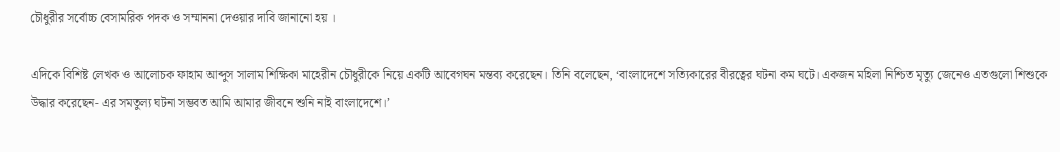চৌধুরীর সর্বোচ্চ বেসামরিক পদক ও সম্মাননা দেওয়ার দাবি জানানো হয় ।

এদিকে বিশিষ্ট লেখক ও আলোচক ফাহাম আব্দুস সালাম শিক্ষিকা মাহেরীন চৌধুরীকে নিয়ে একটি আবেগঘন মন্তব্য করেছেন। তিনি বলেছেন, ‘বাংলাদেশে সত্যিকারের বীরত্বের ঘটনা কম ঘটে। একজন মহিলা নিশ্চিত মৃত্যু জেনেও এতগুলো শিশুকে উদ্ধার করেছেন- এর সমতুল্য ঘটনা সম্ভবত আমি আমার জীবনে শুনি নাই বাংলাদেশে।’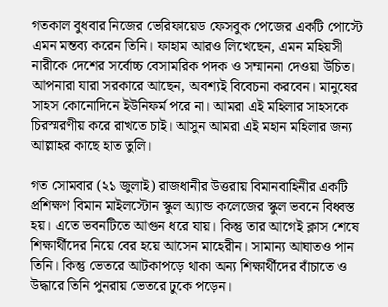গতকাল বুধবার নিজের ভেরিফায়েড ফেসবুক পেজের একটি পোস্টে এমন মন্তব্য করেন তিনি। ফাহাম আরও লিখেছেন, এমন মহিয়সী নারীকে দেশের সর্বোচ্চ বেসামরিক পদক ও সম্মাননা দেওয়া উচিত। আপনারা যারা সরকারে আছেন, অবশ্যই বিবেচনা করবেন। মানুষের সাহস কোনোদিনে ইউনিফর্ম পরে না। আমরা এই মহিলার সাহসকে চিরস্মরণীয় করে রাখতে চাই। আসুন আমরা এই মহান মহিলার জন্য আল্লাহর কাছে হাত তুলি।

গত সোমবার (২১ জুলাই) রাজধানীর উত্তরায় বিমানবাহিনীর একটি প্রশিক্ষণ বিমান মাইলস্টোন স্কুল অ্যান্ড কলেজের স্কুল ভবনে বিধ্বস্ত হয়। এতে ভবনটিতে আগুন ধরে যায়। কিন্তু তার আগেই ক্লাস শেষে শিক্ষার্থীদের নিয়ে বের হয়ে আসেন মাহেরীন। সামান্য আঘাতও পান তিনি। কিন্তু ভেতরে আটকাপড়ে থাকা অন্য শিক্ষার্থীদের বাঁচাতে ও উদ্ধারে তিনি পুনরায় ভেতরে ঢুকে পড়েন।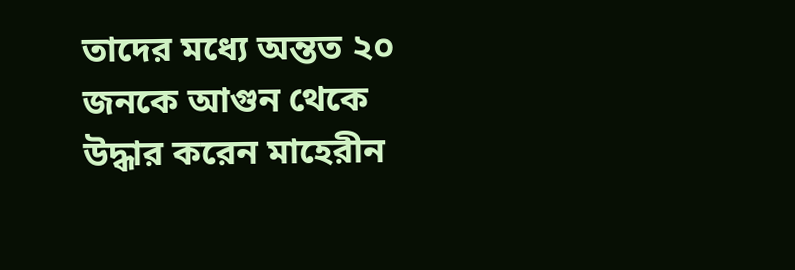তাদের মধ্যে অন্তত ২০ জনকে আগুন থেকে উদ্ধার করেন মাহেরীন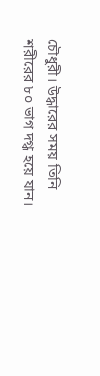চৌধুরী। উদ্ধারের সময় তিনি শরীরের ৮০ ভাগ দগ্ধ হয়ে যান।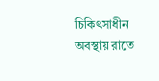চিকিৎসাধীন অবস্থায় রাতে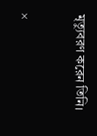মৃত্যুবরণ করেন তিনি।

×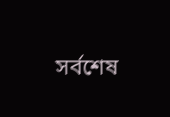সর্বশেষ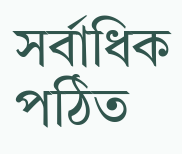সর্বাধিক পঠিত